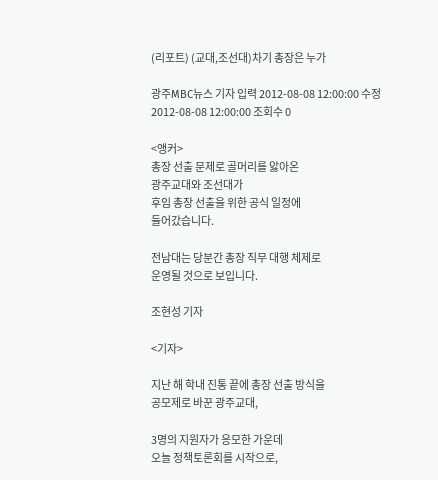(리포트) (교대,조선대)차기 총장은 누가

광주MBC뉴스 기자 입력 2012-08-08 12:00:00 수정 2012-08-08 12:00:00 조회수 0

<앵커>
총장 선출 문제로 골머리를 앓아온
광주교대와 조선대가
후임 총장 선출을 위한 공식 일정에
들어갔습니다.

전남대는 당분간 총장 직무 대행 체제로
운영될 것으로 보입니다.

조현성 기자

<기자>

지난 해 학내 진통 끝에 총장 선출 방식을
공모제로 바꾼 광주교대,

3명의 지원자가 응모한 가운데
오늘 정책토론회를 시작으로,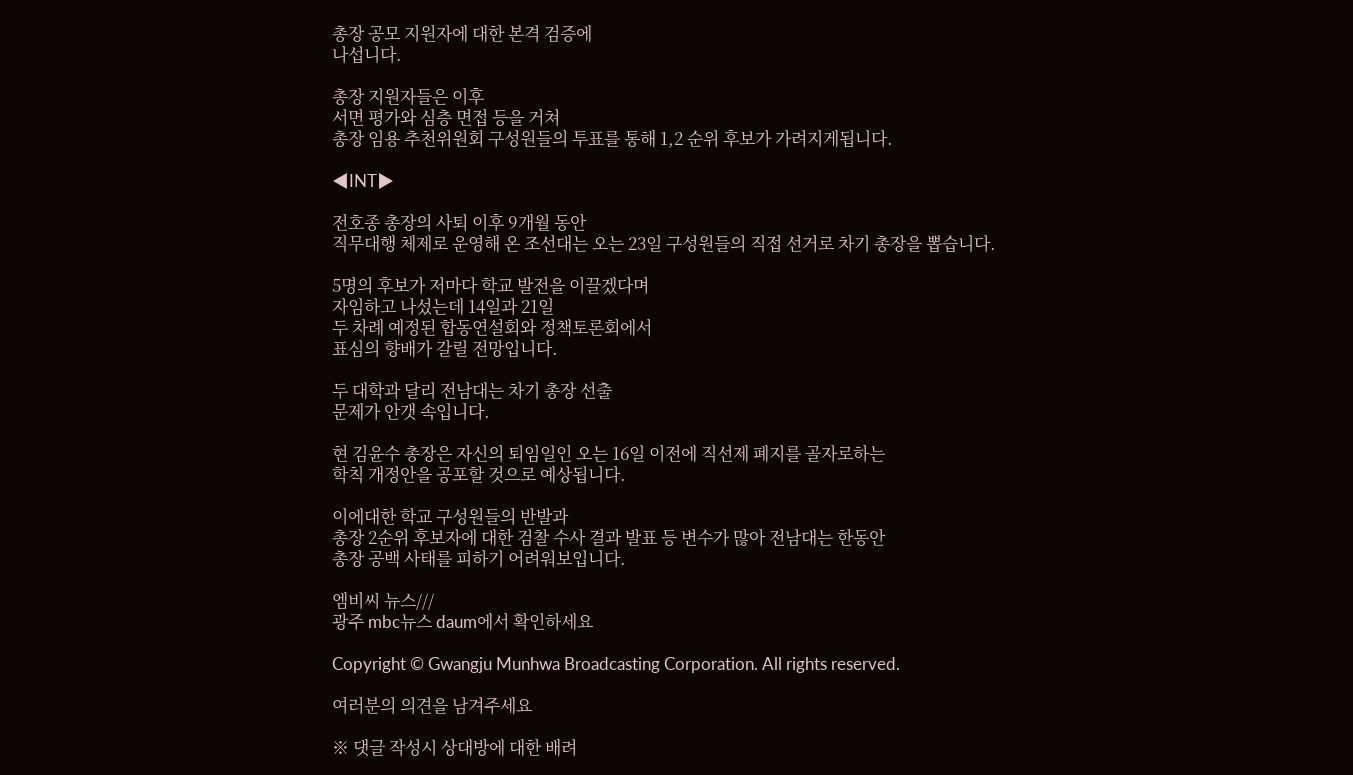총장 공모 지원자에 대한 본격 검증에
나섭니다.

총장 지원자들은 이후
서면 평가와 심층 면접 등을 거쳐
총장 임용 추천위원회 구성원들의 투표를 통해 1,2 순위 후보가 가려지게됩니다.

◀INT▶

전호종 총장의 사퇴 이후 9개월 동안
직무대행 체제로 운영해 온 조선대는 오는 23일 구성원들의 직접 선거로 차기 총장을 뽑습니다.

5명의 후보가 저마다 학교 발전을 이끌겠다며
자임하고 나섰는데 14일과 21일
두 차례 예정된 합동연설회와 정책토론회에서
표심의 향배가 갈릴 전망입니다.

두 대학과 달리 전남대는 차기 총장 선출
문제가 안갯 속입니다.

현 김윤수 총장은 자신의 퇴임일인 오는 16일 이전에 직선제 폐지를 골자로하는
학칙 개정안을 공포할 것으로 예상됩니다.

이에대한 학교 구성원들의 반발과
총장 2순위 후보자에 대한 검찰 수사 결과 발표 등 변수가 많아 전남대는 한동안
총장 공백 사태를 피하기 어려워보입니다.

엠비씨 뉴스///
광주 mbc뉴스 daum에서 확인하세요

Copyright © Gwangju Munhwa Broadcasting Corporation. All rights reserved.

여러분의 의견을 남겨주세요

※ 댓글 작성시 상대방에 대한 배려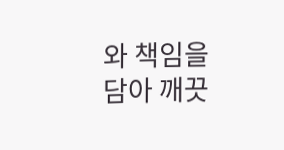와 책임을 담아 깨끗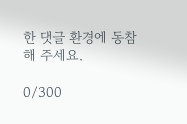한 댓글 환경에 동참해 주세요.

0/300